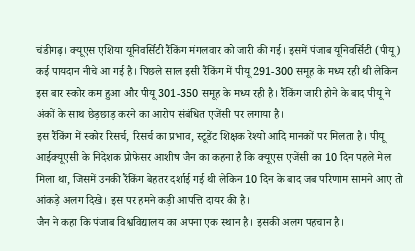चंडीगढ़। क्यूएस एशिया यूनिवर्सिटी रैंकिंग मंगलवार को जारी की गई। इसमें पंजाब यूनिवर्सिटी (पीयू) कई पायदान नीचे आ गई है। पिछले साल इसी रैंकिंग में पीयू 291-300 समूह के मध्य रही थी लेकिन इस बार स्कोर कम हुआ और पीयू 301-350 समूह के मध्य रही है। रैंकिंग जारी होने के बाद पीयू ने अंकों के साथ छेड़छाड़ करने का आरोप संबंधित एजेंसी पर लगाया है।
इस रैंकिंग में स्कोर रिसर्च, रिसर्च का प्रभाव, स्टूडेंट शिक्षक रेश्यो आदि मानकों पर मिलता है। पीयू आईक्यूएसी के निदेशक प्रोफेसर आशीष जैन का कहना है कि क्यूएस एजेंसी का 10 दिन पहले मेल मिला था, जिसमें उनकी रैंकिंग बेहतर दर्शाई गई थी लेकिन 10 दिन के बाद जब परिणाम सामने आए तो आंकड़े अलग दिखे। इस पर हमने कड़ी आपत्ति दायर की है।
जैन ने कहा कि पंजाब विश्वविद्यालय का अपना एक स्थान है। इसकी अलग पहचान है।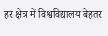हर क्षेत्र में विश्वविद्यालय बेहतर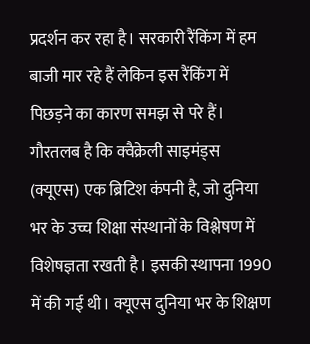प्रदर्शन कर रहा है। सरकारी रैंकिंग में हम बाजी मार रहे हैं लेकिन इस रैंकिंग में पिछड़ने का कारण समझ से परे हैं। गौरतलब है कि क्वैक्रेली साइमंड्स (क्यूएस) एक ब्रिटिश कंपनी है, जो दुनिया भर के उच्च शिक्षा संस्थानों के विश्लेषण में विशेषज्ञता रखती है। इसकी स्थापना 1990 में की गई थी। क्यूएस दुनिया भर के शिक्षण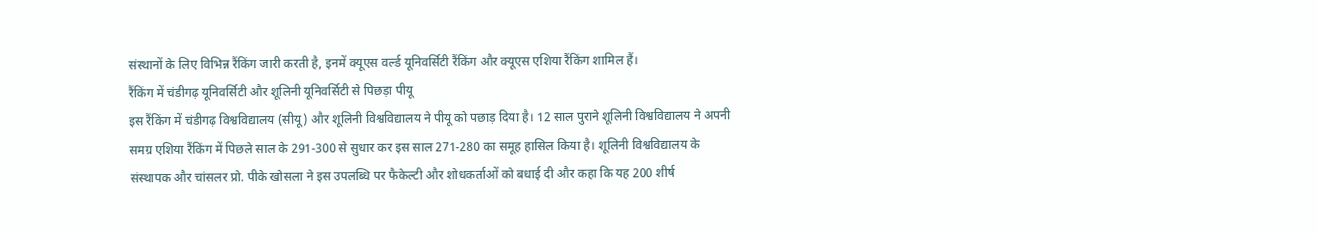संस्थानों के लिए विभिन्न रैंकिंग जारी करती है, इनमें क्यूएस वर्ल्ड यूनिवर्सिटी रैंकिंग और क्यूएस एशिया रैंकिंग शामिल हैं।
रैंकिंग में चंडीगढ़ यूनिवर्सिटी और शूलिनी यूनिवर्सिटी से पिछड़ा पीयू
इस रैंकिंग में चंडीगढ़ विश्वविद्यालय (सीयू) और शूलिनी विश्वविद्यालय ने पीयू को पछाड़ दिया है। 12 साल पुराने शूलिनी विश्वविद्यालय ने अपनी समग्र एशिया रैंकिंग में पिछले साल के 291-300 से सुधार कर इस साल 271-280 का समूह हासिल किया है। शूलिनी विश्वविद्यालय के संस्थापक और चांसलर प्रो. पीके खोसला ने इस उपलब्धि पर फैकेल्टी और शोधकर्ताओं को बधाई दी और कहा कि यह 200 शीर्ष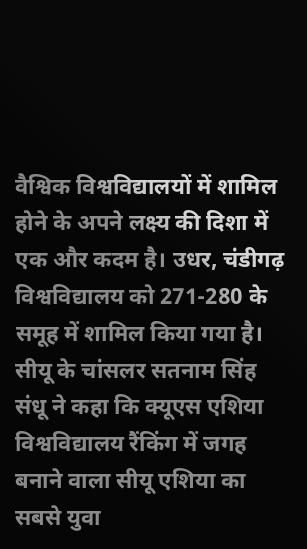वैश्विक विश्वविद्यालयों में शामिल होने के अपने लक्ष्य की दिशा में एक और कदम है। उधर, चंडीगढ़ विश्वविद्यालय को 271-280 के समूह में शामिल किया गया है। सीयू के चांसलर सतनाम सिंह संधू ने कहा कि क्यूएस एशिया विश्वविद्यालय रैंकिंग में जगह बनाने वाला सीयू एशिया का सबसे युवा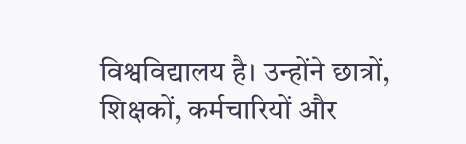विश्वविद्यालय है। उन्होंने छात्रों, शिक्षकों, कर्मचारियों और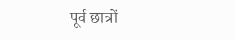पूर्व छात्रों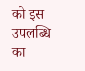को इस उपलब्धि का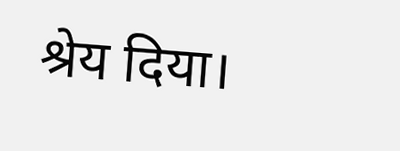श्रेय दिया।